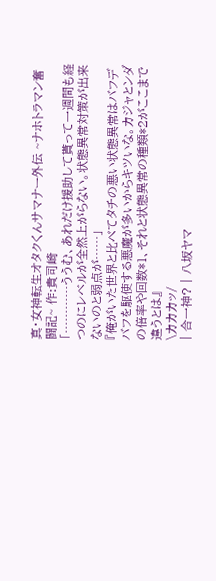真・女神転生オタクくんサマナー外伝 ~ナホトラマン奮闘記~ 作:貴司崎
「…………ううむ、あれだけ援助して貰って一週間も経つのにレベルが全然上がらない。状態異常対策が出来ないのと弱点が……」
『俺がいた世界と比べてタチの悪い状態異常はバフデバフを駆使する悪魔が多いからキツいな。カジャとンダの倍率や回数*1、それと状態異常の種類*2がここまで違うとは』
\カカカッ/
| 合一神? | 八坂ヤマ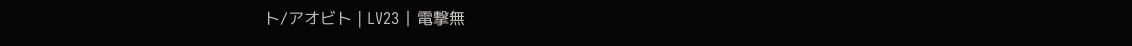ト/アオビト | LV23 | 電撃無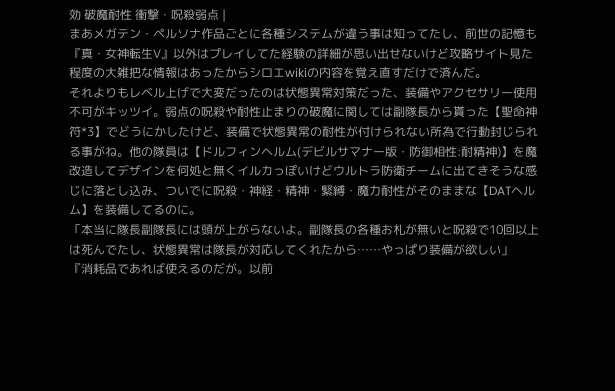効 破魔耐性 衝撃・呪殺弱点 |
まあメガテン・ペルソナ作品ごとに各種システムが違う事は知ってたし、前世の記憶も『真・女神転生Ⅴ』以外はプレイしてた経験の詳細が思い出せないけど攻略サイト見た程度の大雑把な情報はあったからシロエwikiの内容を覚え直すだけで済んだ。
それよりもレベル上げで大変だったのは状態異常対策だった、装備やアクセサリー使用不可がキッツイ。弱点の呪殺や耐性止まりの破魔に関しては副隊長から貰った【聖命神符*3】でどうにかしたけど、装備で状態異常の耐性が付けられない所為で行動封じられる事がね。他の隊員は【ドルフィンヘルム(デビルサマナー版・防御相性:耐精神)】を魔改造してデザインを何処と無くイルカっぽいけどウルトラ防衛チームに出てきそうな感じに落とし込み、ついでに呪殺・神経・精神・緊縛・魔力耐性がそのままな【DATヘルム】を装備してるのに。
「本当に隊長副隊長には頭が上がらないよ。副隊長の各種お札が無いと呪殺で10回以上は死んでたし、状態異常は隊長が対応してくれたから……やっぱり装備が欲しい」
『消耗品であれば使えるのだが。以前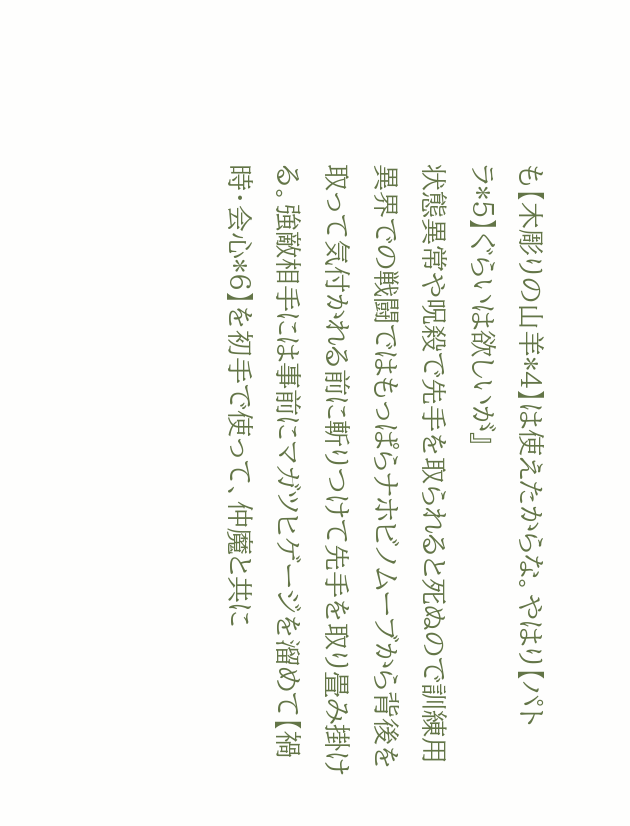も【木彫りの山羊*4】は使えたからな。やはり【パトラ*5】ぐらいは欲しいが』
状態異常や呪殺で先手を取られると死ぬので訓練用異界での戦闘ではもっぱらナホビノムーブから背後を取って気付かれる前に斬りつけて先手を取り畳み掛ける。強敵相手には事前にマガツヒゲージを溜めて【禍時・会心*6】を初手で使って、仲魔と共に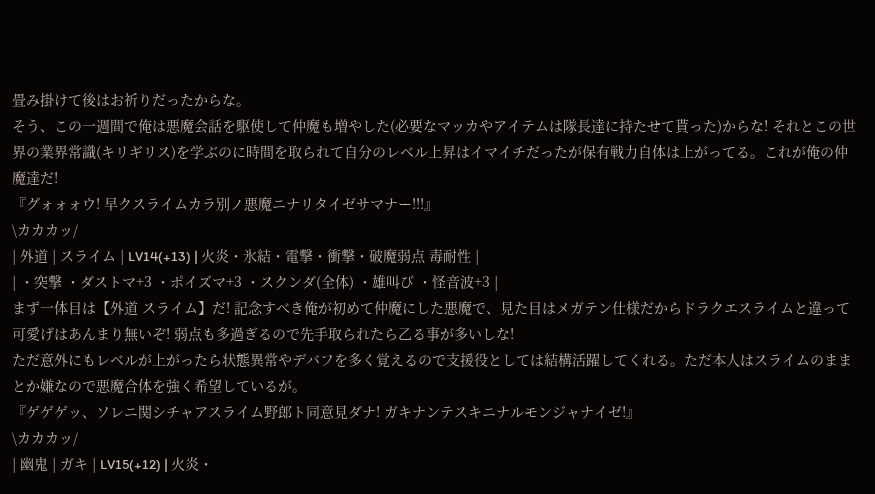畳み掛けて後はお祈りだったからな。
そう、この一週間で俺は悪魔会話を駆使して仲魔も増やした(必要なマッカやアイテムは隊長達に持たせて貰った)からな! それとこの世界の業界常識(キリギリス)を学ぶのに時間を取られて自分のレベル上昇はイマイチだったが保有戦力自体は上がってる。これが俺の仲魔達だ!
『グォォォウ! 早クスライムカラ別ノ悪魔ニナリタイゼサマナー!!!』
\カカカッ/
| 外道 | スライム | LV14(+13) | 火炎・氷結・電撃・衝撃・破魔弱点 毒耐性 |
| ・突撃 ・ダストマ+3 ・ポイズマ+3 ・スクンダ(全体) ・雄叫び ・怪音波+3 |
まず一体目は【外道 スライム】だ! 記念すべき俺が初めて仲魔にした悪魔で、見た目はメガテン仕様だからドラクエスライムと違って可愛げはあんまり無いぞ! 弱点も多過ぎるので先手取られたら乙る事が多いしな!
ただ意外にもレベルが上がったら状態異常やデバフを多く覚えるので支援役としては結構活躍してくれる。ただ本人はスライムのままとか嫌なので悪魔合体を強く希望しているが。
『ゲゲゲッ、ソレニ関シチャアスライム野郎ト同意見ダナ! ガキナンテスキニナルモンジャナイゼ!』
\カカカッ/
| 幽鬼 | ガキ | LV15(+12) | 火炎・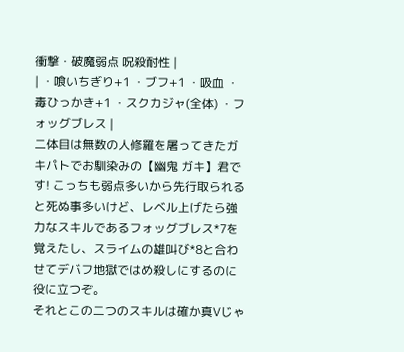衝撃・破魔弱点 呪殺耐性 |
| ・喰いちぎり+1 ・ブフ+1 ・吸血 ・毒ひっかき+1 ・スクカジャ(全体) ・フォッグブレス |
二体目は無数の人修羅を屠ってきたガキパトでお馴染みの【幽鬼 ガキ】君です! こっちも弱点多いから先行取られると死ぬ事多いけど、レベル上げたら強力なスキルであるフォッグブレス*7を覚えたし、スライムの雄叫び*8と合わせてデバフ地獄ではめ殺しにするのに役に立つぞ。
それとこの二つのスキルは確か真Ⅴじゃ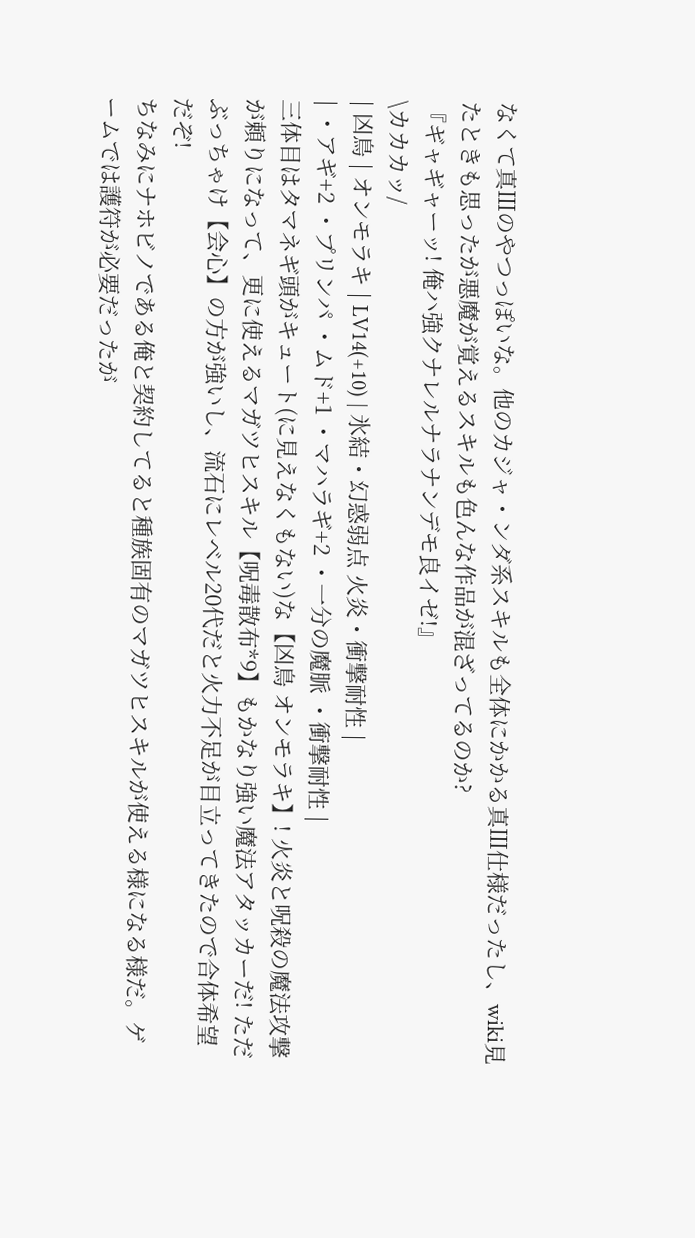なくて真Ⅲのやつっぽいな。他のカジャ・ンダ系スキルも全体にかかる真Ⅲ仕様だったし、wiki見たときも思ったが悪魔が覚えるスキルも色んな作品が混ざってるのか?
『ギャギャーッ! 俺ハ強クナレルナラナンデモ良イゼ!』
\カカカッ/
| 凶鳥 | オンモラキ | LV14(+10) | 氷結・幻惑弱点 火炎・衝撃耐性 |
| ・アギ+2 ・プリンパ ・ムド+1 ・マハラギ+2 ・一分の魔脈 ・衝撃耐性 |
三体目はタマネギ頭がキュート(に見えなくもない)な【凶鳥 オンモラキ】! 火炎と呪殺の魔法攻撃が頼りになって、更に使えるマガツヒスキル【呪毒散布*9】もかなり強い魔法アタッカーだ! ただぶっちゃけ【会心】の方が強いし、流石にレベル20代だと火力不足が目立ってきたので合体希望だぞ!
ちなみにナホビノである俺と契約してると種族固有のマガツヒスキルが使える様になる様だ。ゲームでは護符が必要だったが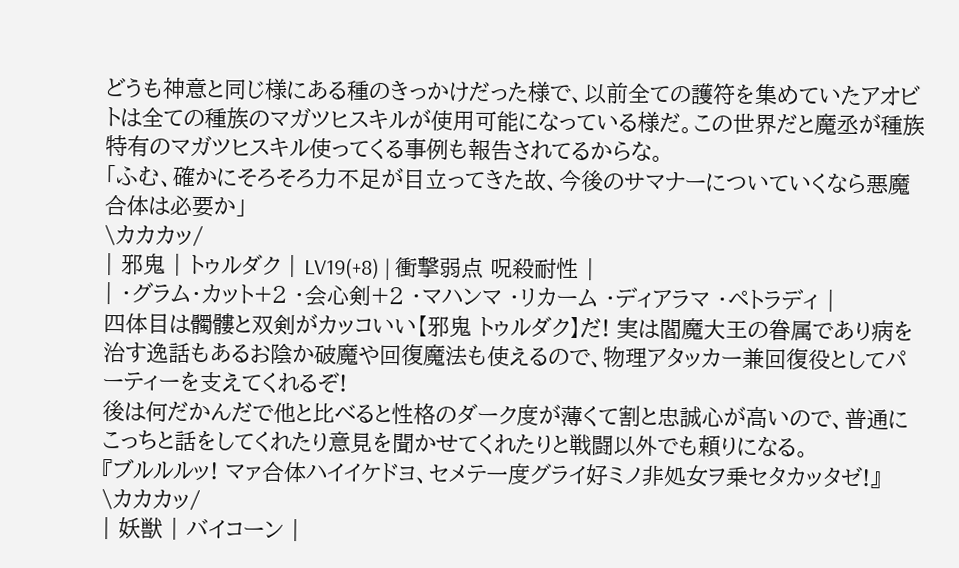どうも神意と同じ様にある種のきっかけだった様で、以前全ての護符を集めていたアオビトは全ての種族のマガツヒスキルが使用可能になっている様だ。この世界だと魔丞が種族特有のマガツヒスキル使ってくる事例も報告されてるからな。
「ふむ、確かにそろそろ力不足が目立ってきた故、今後のサマナーについていくなら悪魔合体は必要か」
\カカカッ/
| 邪鬼 | トゥルダク | LV19(+8) | 衝撃弱点 呪殺耐性 |
| ・グラム・カット+2 ・会心剣+2 ・マハンマ ・リカーム ・ディアラマ ・ペトラディ |
四体目は髑髏と双剣がカッコいい【邪鬼 トゥルダク】だ! 実は閻魔大王の眷属であり病を治す逸話もあるお陰か破魔や回復魔法も使えるので、物理アタッカー兼回復役としてパーティーを支えてくれるぞ!
後は何だかんだで他と比べると性格のダーク度が薄くて割と忠誠心が高いので、普通にこっちと話をしてくれたり意見を聞かせてくれたりと戦闘以外でも頼りになる。
『ブルルルッ! マァ合体ハイイケドヨ、セメテ一度グライ好ミノ非処女ヲ乗セタカッタゼ!』
\カカカッ/
| 妖獣 | バイコーン |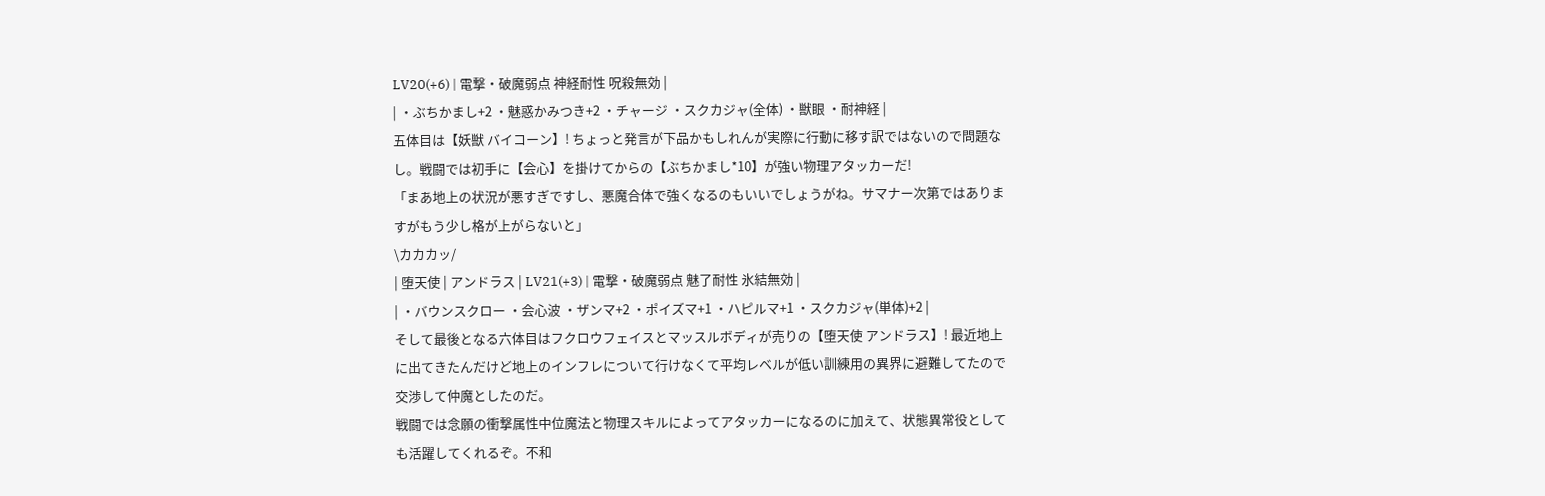LV20(+6) | 電撃・破魔弱点 神経耐性 呪殺無効 |
| ・ぶちかまし+2 ・魅惑かみつき+2 ・チャージ ・スクカジャ(全体) ・獣眼 ・耐神経 |
五体目は【妖獣 バイコーン】! ちょっと発言が下品かもしれんが実際に行動に移す訳ではないので問題なし。戦闘では初手に【会心】を掛けてからの【ぶちかまし*10】が強い物理アタッカーだ!
「まあ地上の状況が悪すぎですし、悪魔合体で強くなるのもいいでしょうがね。サマナー次第ではありますがもう少し格が上がらないと」
\カカカッ/
| 堕天使 | アンドラス | LV21(+3) | 電撃・破魔弱点 魅了耐性 氷結無効 |
| ・バウンスクロー ・会心波 ・ザンマ+2 ・ポイズマ+1 ・ハピルマ+1 ・スクカジャ(単体)+2 |
そして最後となる六体目はフクロウフェイスとマッスルボディが売りの【堕天使 アンドラス】! 最近地上に出てきたんだけど地上のインフレについて行けなくて平均レベルが低い訓練用の異界に避難してたので交渉して仲魔としたのだ。
戦闘では念願の衝撃属性中位魔法と物理スキルによってアタッカーになるのに加えて、状態異常役としても活躍してくれるぞ。不和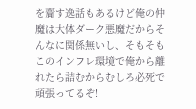を齎す逸話もあるけど俺の仲魔は大体ダーク悪魔だからそんなに関係無いし、そもそもこのインフレ環境で俺から離れたら詰むからむしろ必死で頑張ってるぞ!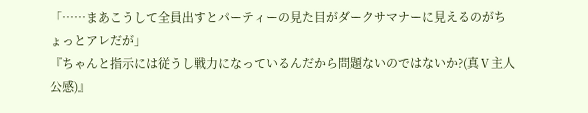「……まあこうして全員出すとパーティーの見た目がダークサマナーに見えるのがちょっとアレだが」
『ちゃんと指示には従うし戦力になっているんだから問題ないのではないか?(真Ⅴ主人公感)』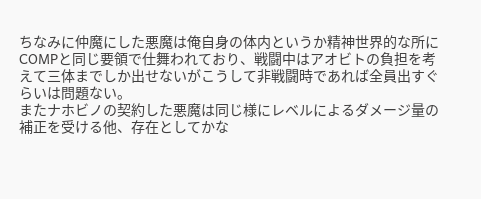ちなみに仲魔にした悪魔は俺自身の体内というか精神世界的な所にCOMPと同じ要領で仕舞われており、戦闘中はアオビトの負担を考えて三体までしか出せないがこうして非戦闘時であれば全員出すぐらいは問題ない。
またナホビノの契約した悪魔は同じ様にレベルによるダメージ量の補正を受ける他、存在としてかな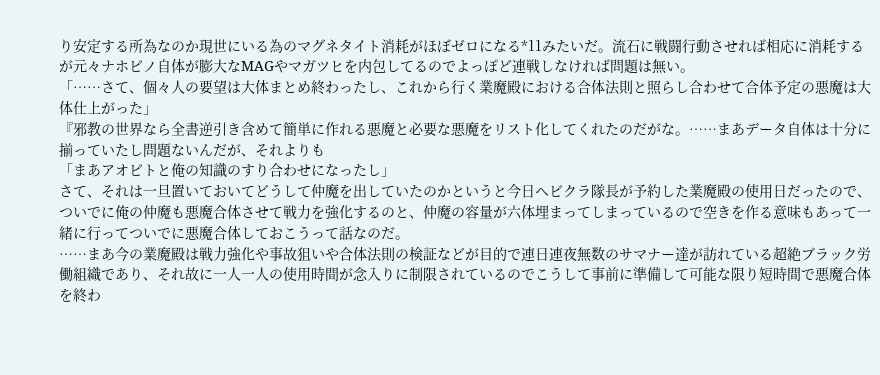り安定する所為なのか現世にいる為のマグネタイト消耗がほぼゼロになる*11みたいだ。流石に戦闘行動させれば相応に消耗するが元々ナホビノ自体が膨大なMAGやマガツヒを内包してるのでよっぽど連戦しなければ問題は無い。
「……さて、個々人の要望は大体まとめ終わったし、これから行く業魔殿における合体法則と照らし合わせて合体予定の悪魔は大体仕上がった」
『邪教の世界なら全書逆引き含めて簡単に作れる悪魔と必要な悪魔をリスト化してくれたのだがな。……まあデータ自体は十分に揃っていたし問題ないんだが、それよりも
「まあアオビトと俺の知識のすり合わせになったし」
さて、それは一旦置いておいてどうして仲魔を出していたのかというと今日ヘビクラ隊長が予約した業魔殿の使用日だったので、ついでに俺の仲魔も悪魔合体させて戦力を強化するのと、仲魔の容量が六体埋まってしまっているので空きを作る意味もあって一緒に行ってついでに悪魔合体しておこうって話なのだ。
……まあ今の業魔殿は戦力強化や事故狙いや合体法則の検証などが目的で連日連夜無数のサマナー達が訪れている超絶ブラック労働組織であり、それ故に一人一人の使用時間が念入りに制限されているのでこうして事前に準備して可能な限り短時間で悪魔合体を終わ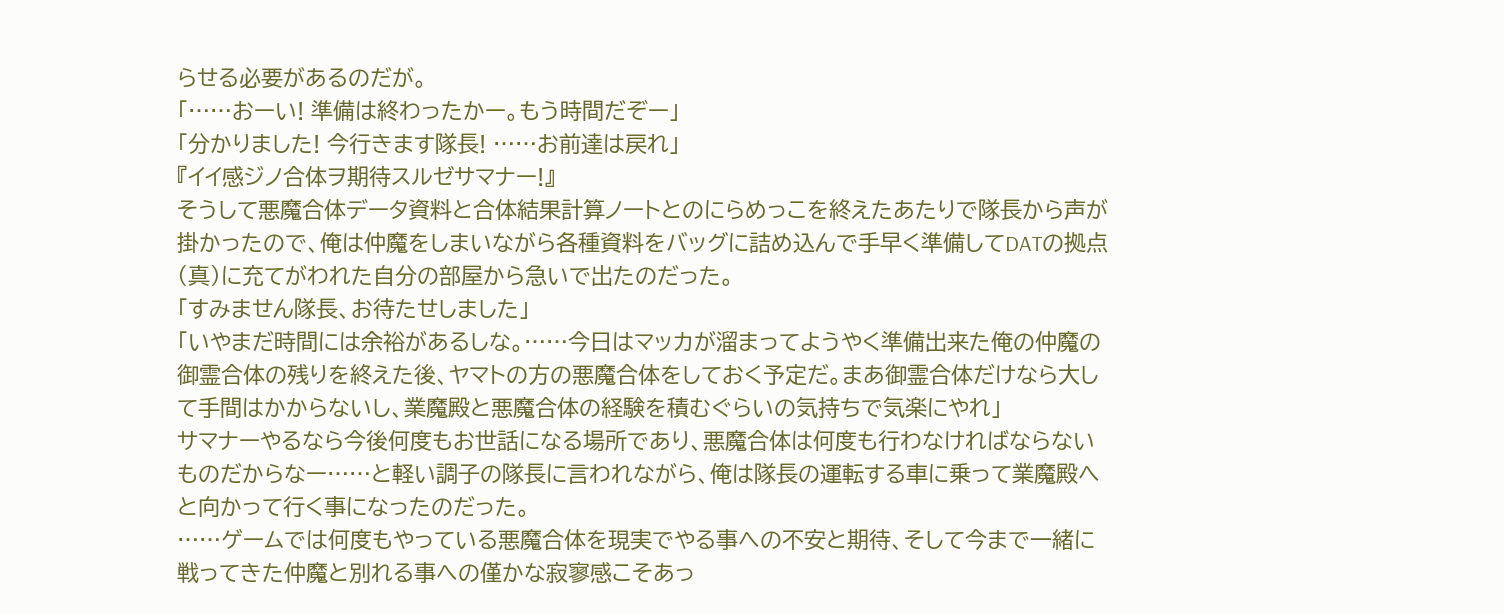らせる必要があるのだが。
「……おーい! 準備は終わったかー。もう時間だぞー」
「分かりました! 今行きます隊長! ……お前達は戻れ」
『イイ感ジノ合体ヲ期待スルゼサマナー!』
そうして悪魔合体データ資料と合体結果計算ノートとのにらめっこを終えたあたりで隊長から声が掛かったので、俺は仲魔をしまいながら各種資料をバッグに詰め込んで手早く準備してDATの拠点(真)に充てがわれた自分の部屋から急いで出たのだった。
「すみません隊長、お待たせしました」
「いやまだ時間には余裕があるしな。……今日はマッカが溜まってようやく準備出来た俺の仲魔の御霊合体の残りを終えた後、ヤマトの方の悪魔合体をしておく予定だ。まあ御霊合体だけなら大して手間はかからないし、業魔殿と悪魔合体の経験を積むぐらいの気持ちで気楽にやれ」
サマナーやるなら今後何度もお世話になる場所であり、悪魔合体は何度も行わなければならないものだからなー……と軽い調子の隊長に言われながら、俺は隊長の運転する車に乗って業魔殿へと向かって行く事になったのだった。
……ゲームでは何度もやっている悪魔合体を現実でやる事への不安と期待、そして今まで一緒に戦ってきた仲魔と別れる事への僅かな寂寥感こそあっ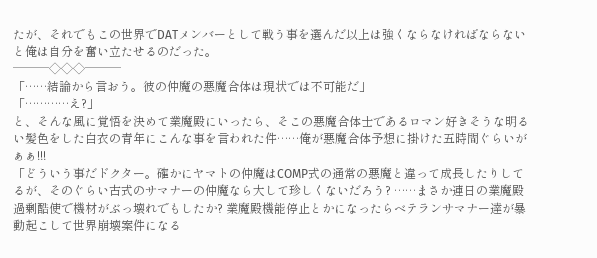たが、それでもこの世界でDATメンバーとして戦う事を選んだ以上は強くならなければならないと俺は自分を奮い立たせるのだった。
───◇◇◇───
「……結論から言おう。彼の仲魔の悪魔合体は現状では不可能だ」
「…………え?」
と、そんな風に覚悟を決めて業魔殿にいったら、そこの悪魔合体士であるロマン好きそうな明るい髪色をした白衣の青年にこんな事を言われた件……俺が悪魔合体予想に掛けた五時間ぐらいがぁぁ!!!
「どういう事だドクター。確かにヤマトの仲魔はCOMP式の通常の悪魔と違って成長したりしてるが、そのぐらい古式のサマナーの仲魔なら大して珍しくないだろう? ……まさか連日の業魔殿過剰酷使で機材がぶっ壊れでもしたか? 業魔殿機能停止とかになったらベテランサマナー達が暴動起こして世界崩壊案件になる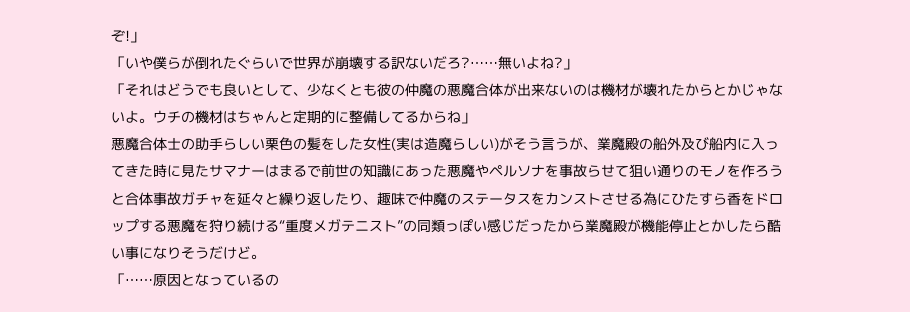ぞ!」
「いや僕らが倒れたぐらいで世界が崩壊する訳ないだろ?……無いよね?」
「それはどうでも良いとして、少なくとも彼の仲魔の悪魔合体が出来ないのは機材が壊れたからとかじゃないよ。ウチの機材はちゃんと定期的に整備してるからね」
悪魔合体士の助手らしい栗色の髪をした女性(実は造魔らしい)がそう言うが、業魔殿の船外及び船内に入ってきた時に見たサマナーはまるで前世の知識にあった悪魔やペルソナを事故らせて狙い通りのモノを作ろうと合体事故ガチャを延々と繰り返したり、趣味で仲魔のステータスをカンストさせる為にひたすら香をドロップする悪魔を狩り続ける“重度メガテニスト”の同類っぽい感じだったから業魔殿が機能停止とかしたら酷い事になりそうだけど。
「……原因となっているの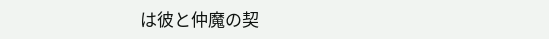は彼と仲魔の契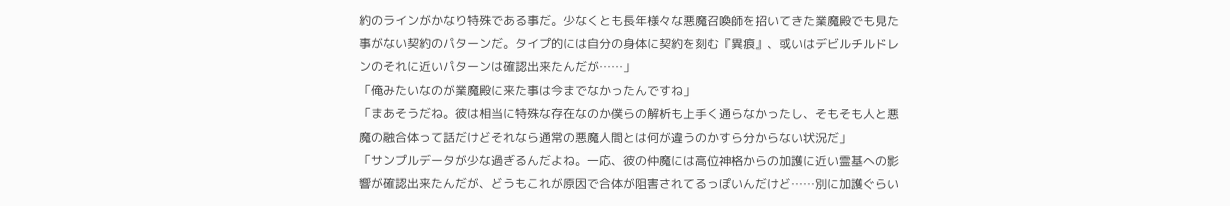約のラインがかなり特殊である事だ。少なくとも長年様々な悪魔召喚師を招いてきた業魔殿でも見た事がない契約のパターンだ。タイプ的には自分の身体に契約を刻む『異痕』、或いはデビルチルドレンのそれに近いパターンは確認出来たんだが……」
「俺みたいなのが業魔殿に来た事は今までなかったんですね」
「まあそうだね。彼は相当に特殊な存在なのか僕らの解析も上手く通らなかったし、そもそも人と悪魔の融合体って話だけどそれなら通常の悪魔人間とは何が違うのかすら分からない状況だ」
「サンプルデータが少な過ぎるんだよね。一応、彼の仲魔には高位神格からの加護に近い霊基への影響が確認出来たんだが、どうもこれが原因で合体が阻害されてるっぽいんだけど……別に加護ぐらい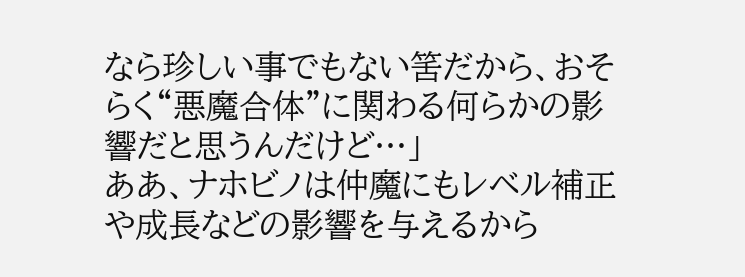なら珍しい事でもない筈だから、おそらく“悪魔合体”に関わる何らかの影響だと思うんだけど…」
ああ、ナホビノは仲魔にもレベル補正や成長などの影響を与えるから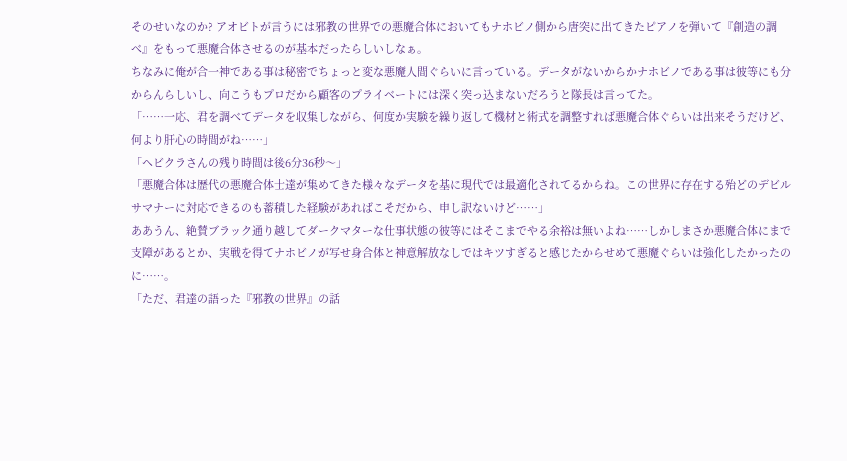そのせいなのか? アオビトが言うには邪教の世界での悪魔合体においてもナホビノ側から唐突に出てきたピアノを弾いて『創造の調べ』をもって悪魔合体させるのが基本だったらしいしなぁ。
ちなみに俺が合一神である事は秘密でちょっと変な悪魔人間ぐらいに言っている。データがないからかナホビノである事は彼等にも分からんらしいし、向こうもプロだから顧客のプライベートには深く突っ込まないだろうと隊長は言ってた。
「……一応、君を調べてデータを収集しながら、何度か実験を繰り返して機材と術式を調整すれば悪魔合体ぐらいは出来そうだけど、何より肝心の時間がね……」
「ヘビクラさんの残り時間は後6分36秒〜」
「悪魔合体は歴代の悪魔合体士達が集めてきた様々なデータを基に現代では最適化されてるからね。この世界に存在する殆どのデビルサマナーに対応できるのも蓄積した経験があればこそだから、申し訳ないけど……」
ああうん、絶賛ブラック通り越してダークマターな仕事状態の彼等にはそこまでやる余裕は無いよね……しかしまさか悪魔合体にまで支障があるとか、実戦を得てナホビノが写せ身合体と神意解放なしではキツすぎると感じたからせめて悪魔ぐらいは強化したかったのに……。
「ただ、君達の語った『邪教の世界』の話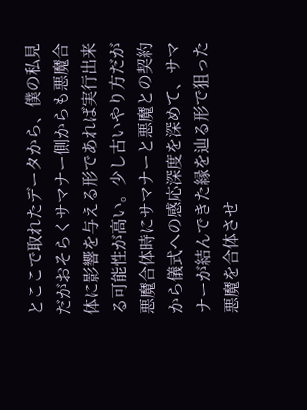とここで取れたデータから、僕の私見だがおそらくサマナー側からも悪魔合体に影響を与える形であれば実行出来る可能性が高い。少し古いやり方だが悪魔合体時にサマナーと悪魔との契約から儀式への感応深度を深めて、サマナーが結んできた縁を辿る形で狙った悪魔を合体させ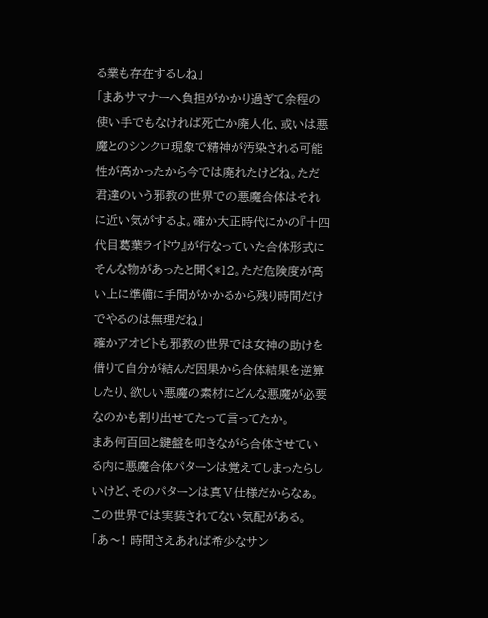る業も存在するしね」
「まあサマナーへ負担がかかり過ぎて余程の使い手でもなければ死亡か廃人化、或いは悪魔とのシンクロ現象で精神が汚染される可能性が高かったから今では廃れたけどね。ただ君達のいう邪教の世界での悪魔合体はそれに近い気がするよ。確か大正時代にかの『十四代目葛葉ライドウ』が行なっていた合体形式にそんな物があったと聞く*12。ただ危険度が高い上に準備に手間がかかるから残り時間だけでやるのは無理だね」
確かアオビトも邪教の世界では女神の助けを借りて自分が結んだ因果から合体結果を逆算したり、欲しい悪魔の素材にどんな悪魔が必要なのかも割り出せてたって言ってたか。
まあ何百回と鍵盤を叩きながら合体させている内に悪魔合体パターンは覚えてしまったらしいけど、そのパターンは真Ⅴ仕様だからなぁ。この世界では実装されてない気配がある。
「あ〜! 時間さえあれば希少なサン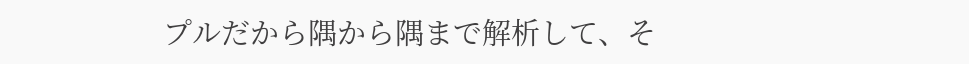プルだから隅から隅まで解析して、そ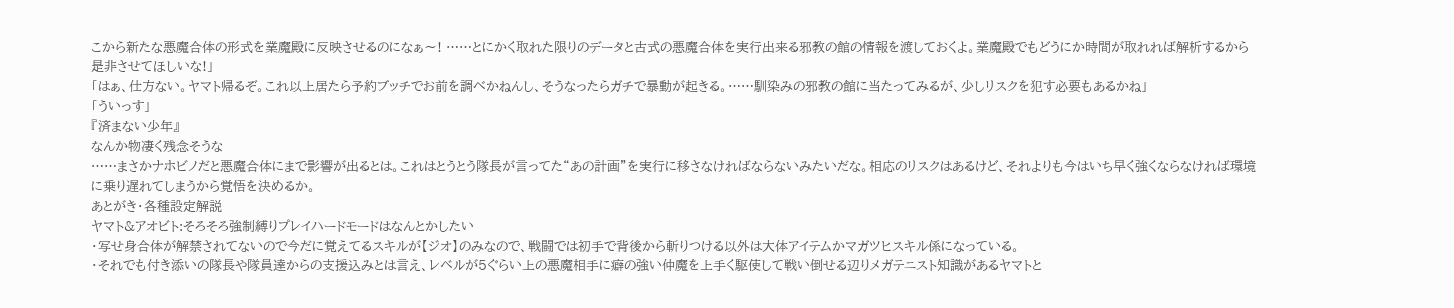こから新たな悪魔合体の形式を業魔殿に反映させるのになぁ〜! ……とにかく取れた限りのデータと古式の悪魔合体を実行出来る邪教の館の情報を渡しておくよ。業魔殿でもどうにか時間が取れれば解析するから是非させてほしいな!」
「はぁ、仕方ない。ヤマト帰るぞ。これ以上居たら予約ブッチでお前を調べかねんし、そうなったらガチで暴動が起きる。……馴染みの邪教の館に当たってみるが、少しリスクを犯す必要もあるかね」
「ういっす」
『済まない少年』
なんか物凄く残念そうな
……まさかナホビノだと悪魔合体にまで影響が出るとは。これはとうとう隊長が言ってた“あの計画”を実行に移さなければならないみたいだな。相応のリスクはあるけど、それよりも今はいち早く強くならなければ環境に乗り遅れてしまうから覚悟を決めるか。
あとがき・各種設定解説
ヤマト&アオビト:そろそろ強制縛りプレイハードモードはなんとかしたい
・写せ身合体が解禁されてないので今だに覚えてるスキルが【ジオ】のみなので、戦闘では初手で背後から斬りつける以外は大体アイテムかマガツヒスキル係になっている。
・それでも付き添いの隊長や隊員達からの支援込みとは言え、レベルが5ぐらい上の悪魔相手に癖の強い仲魔を上手く駆使して戦い倒せる辺りメガテニスト知識があるヤマトと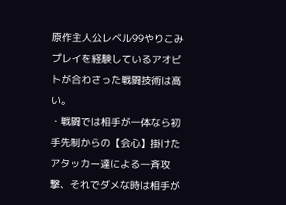原作主人公レベル99やりこみプレイを経験しているアオビトが合わさった戦闘技術は高い。
・戦闘では相手が一体なら初手先制からの【会心】掛けたアタッカー達による一斉攻撃、それでダメな時は相手が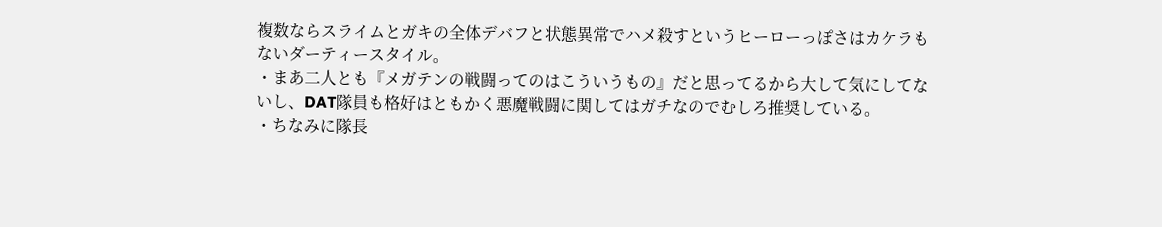複数ならスライムとガキの全体デバフと状態異常でハメ殺すというヒーローっぽさはカケラもないダーティースタイル。
・まあ二人とも『メガテンの戦闘ってのはこういうもの』だと思ってるから大して気にしてないし、DAT隊員も格好はともかく悪魔戦闘に関してはガチなのでむしろ推奨している。
・ちなみに隊長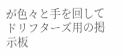が色々と手を回してドリフターズ用の掲示板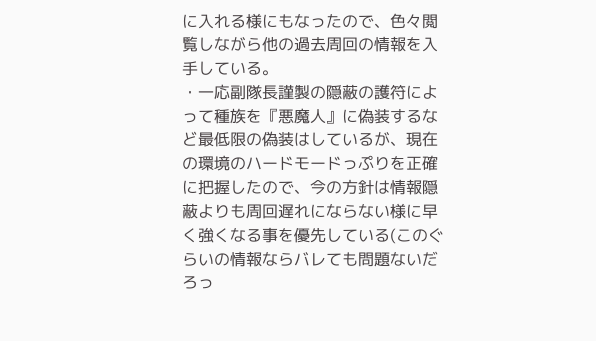に入れる様にもなったので、色々閲覧しながら他の過去周回の情報を入手している。
・一応副隊長謹製の隠蔽の護符によって種族を『悪魔人』に偽装するなど最低限の偽装はしているが、現在の環境のハードモードっぷりを正確に把握したので、今の方針は情報隠蔽よりも周回遅れにならない様に早く強くなる事を優先している(このぐらいの情報ならバレても問題ないだろっ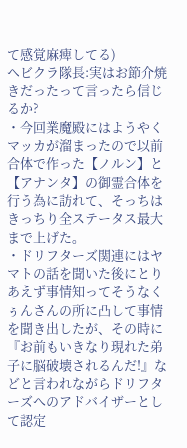て感覚麻痺してる)
ヘビクラ隊長:実はお節介焼きだったって言ったら信じるか?
・今回業魔殿にはようやくマッカが溜まったので以前合体で作った【ノルン】と【アナンタ】の御霊合体を行う為に訪れて、そっちはきっちり全ステータス最大まで上げた。
・ドリフターズ関連にはヤマトの話を聞いた後にとりあえず事情知ってそうなくぅんさんの所に凸して事情を聞き出したが、その時に『お前もいきなり現れた弟子に脳破壊されるんだ!』などと言われながらドリフターズへのアドバイザーとして認定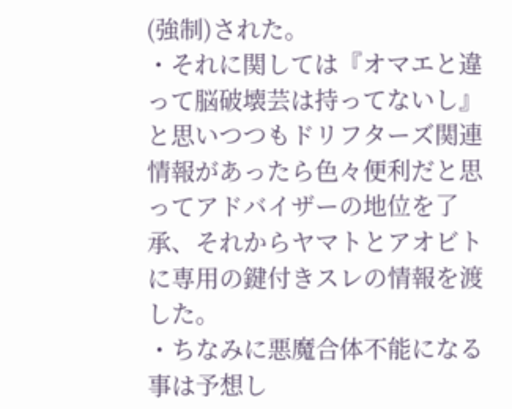(強制)された。
・それに関しては『オマエと違って脳破壊芸は持ってないし』と思いつつもドリフターズ関連情報があったら色々便利だと思ってアドバイザーの地位を了承、それからヤマトとアオビトに専用の鍵付きスレの情報を渡した。
・ちなみに悪魔合体不能になる事は予想し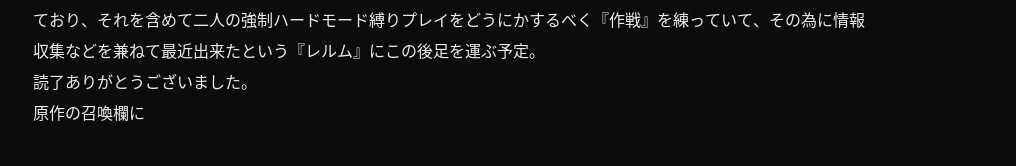ており、それを含めて二人の強制ハードモード縛りプレイをどうにかするべく『作戦』を練っていて、その為に情報収集などを兼ねて最近出来たという『レルム』にこの後足を運ぶ予定。
読了ありがとうございました。
原作の召喚欄に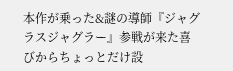本作が乗った&謎の導師『ジャグラスジャグラー』参戦が来た喜びからちょっとだけ設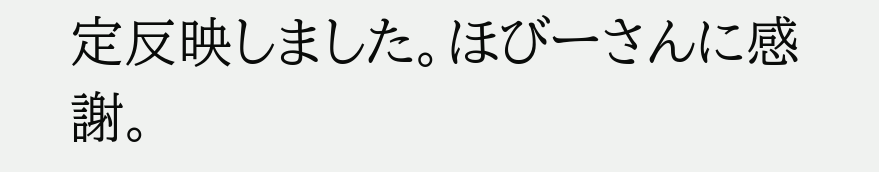定反映しました。ほびーさんに感謝。